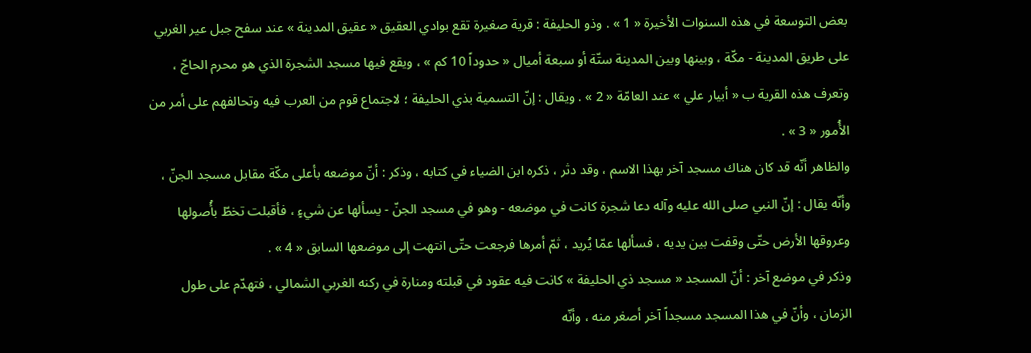بعض التوسعة في هذه السنوات الأخيرة « 1 » . وذو الحليفة : قرية صغيرة تقع بوادي العقيق « عقيق المدينة » عند سفح جبل عير الغربي على طريق المدينة - مكّة ، وبينها وبين المدينة ستّة أو سبعة أميال « حدوداً 10 كم » ، ويقع فيها مسجد الشجرة الذي هو محرم الحاجّ ، وتعرف هذه القرية ب « أبيار علي » عند العامّة « 2 » . ويقال : إنّ التسمية بذي الحليفة ؛ لاجتماع قوم من العرب فيه وتحالفهم على أمر من الأُمور « 3 » .
والظاهر أنّه قد كان هناك مسجد آخر بهذا الاسم ، وقد دثر ، ذكره ابن الضياء في كتابه ، وذكر : أنّ موضعه بأعلى مكّة مقابل مسجد الجنّ ، وأنّه يقال : إنّ النبي صلى الله عليه وآله دعا شجرة كانت في موضعه - وهو في مسجد الجنّ - يسألها عن شيءٍ ، فأقبلت تخطّ بأُصولها وعروقها الأرض حتّى وقفت بين يديه ، فسألها عمّا يُريد ، ثمّ أمرها فرجعت حتّى انتهت إلى موضعها السابق « 4 » .
وذكر في موضع آخر : أنّ المسجد « مسجد ذي الحليفة » كانت فيه عقود في قبلته ومنارة في ركنه الغربي الشمالي ، فتهدّم على طول الزمان ، وأنّ في هذا المسجد مسجداً آخر أصغر منه ، وأنّه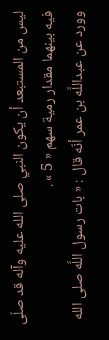ليس من المستبعد أن يكون النبي صلى الله عليه وآله قد صلّى فيه بينهما مقدار رمية سهم « 5 » .
وورد عن عبداللَّه بن عمر أنّه قال : « بات رسول اللَّه صلى الله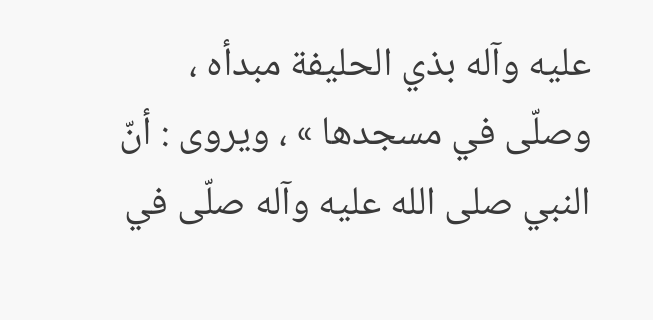عليه وآله بذي الحليفة مبدأه ، وصلّى في مسجدها » ، ويروى : أنّ النبي صلى الله عليه وآله صلّى في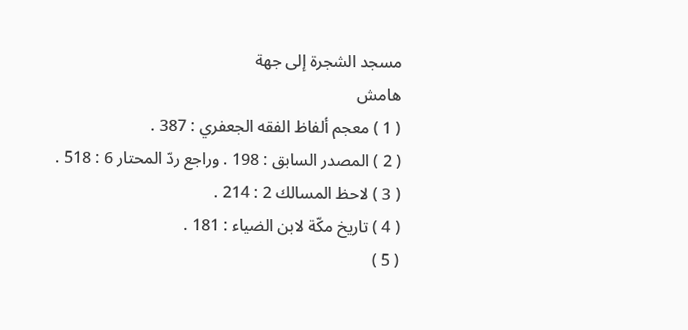مسجد الشجرة إلى جهة
هامش
( 1 ) معجم ألفاظ الفقه الجعفري : 387 .
( 2 ) المصدر السابق : 198 . وراجع ردّ المحتار 6 : 518 .
( 3 ) لاحظ المسالك 2 : 214 .
( 4 ) تاريخ مكّة لابن الضياء : 181 .
( 5 )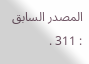المصدر السابق : 311 .